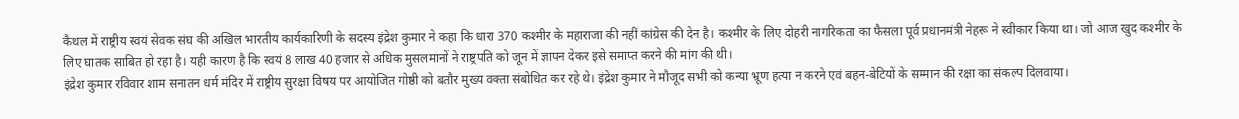कैथल में राष्ट्रीय स्वयं सेवक संघ की अखिल भारतीय कार्यकारिणी के सदस्य इंद्रेश कुमार ने कहा कि धारा 370 कश्मीर के महाराजा की नहीं कांग्रेस की देन है। कश्मीर के लिए दोहरी नागरिकता का फैसला पूर्व प्रधानमंत्री नेहरू ने स्वीकार किया था। जो आज खुद कश्मीर के लिए घातक साबित हो रहा है। यही कारण है कि स्वयं 8 लाख 40 हजार से अधिक मुसलमानों ने राष्ट्रपति को जून में ज्ञापन देकर इसे समाप्त करने की मांग की थी।
इंद्रेश कुमार रविवार शाम सनातन धर्म मंदिर में राष्ट्रीय सुरक्षा विषय पर आयोजित गोष्ठी को बतौर मुख्य वक्ता संबोधित कर रहे थे। इंद्रेश कुमार ने मौजूद सभी को कन्या भ्रूण हत्या न करने एवं बहन-बेटियों के सम्मान की रक्षा का संकल्प दिलवाया।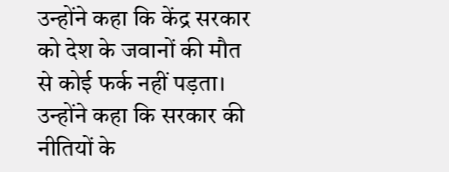उन्होंने कहा कि केंद्र सरकार को देश के जवानों की मौत से कोई फर्क नहीं पड़ता। उन्होंने कहा कि सरकार की नीतियों के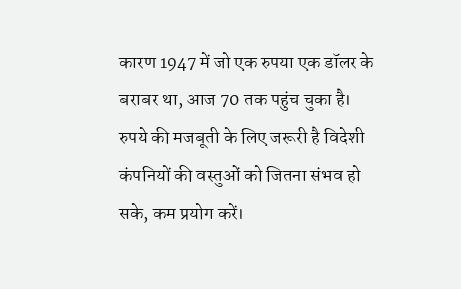कारण 1947 में जो एक रुपया एक डॉलर के बराबर था, आज 70 तक पहुंच चुका है। रुपये की मजबूती के लिए जरूरी है विदेशी कंपनियों की वस्तुओं को जितना संभव हो सके, कम प्रयोग करें।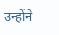उन्होंने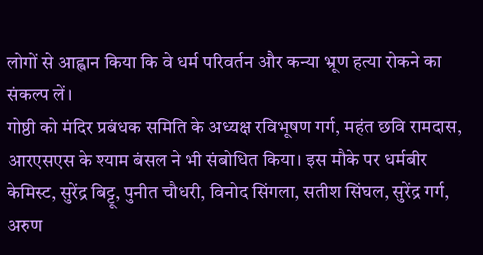लोगों से आह्वान किया कि वे धर्म परिवर्तन और कन्या भ्रूण हत्या रोकने का संकल्प लें।
गोष्ठी को मंदिर प्रबंधक समिति के अध्यक्ष रविभूषण गर्ग, महंत छवि रामदास, आरएसएस के श्याम बंसल ने भी संबोधित किया। इस मौके पर धर्मबीर केमिस्ट, सुरेंद्र बिट्टू, पुनीत चौधरी, विनोद सिंगला, सतीश सिंघल, सुरेंद्र गर्ग, अरुण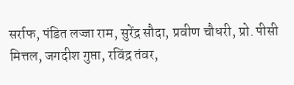सर्राफ, पंडित लज्जा राम, सुरेंद्र सौदा, प्रवीण चौधरी, प्रो. पीसी मित्तल, जगदीश गुप्ता, रविंद्र तंवर,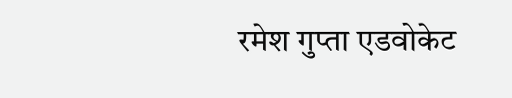रमेश गुप्ता एडवोकेट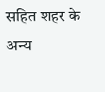सहित शहर के अन्य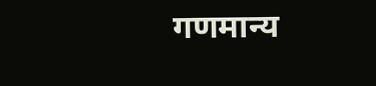गणमान्य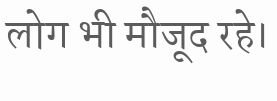लोग भी मौजूद रहे।